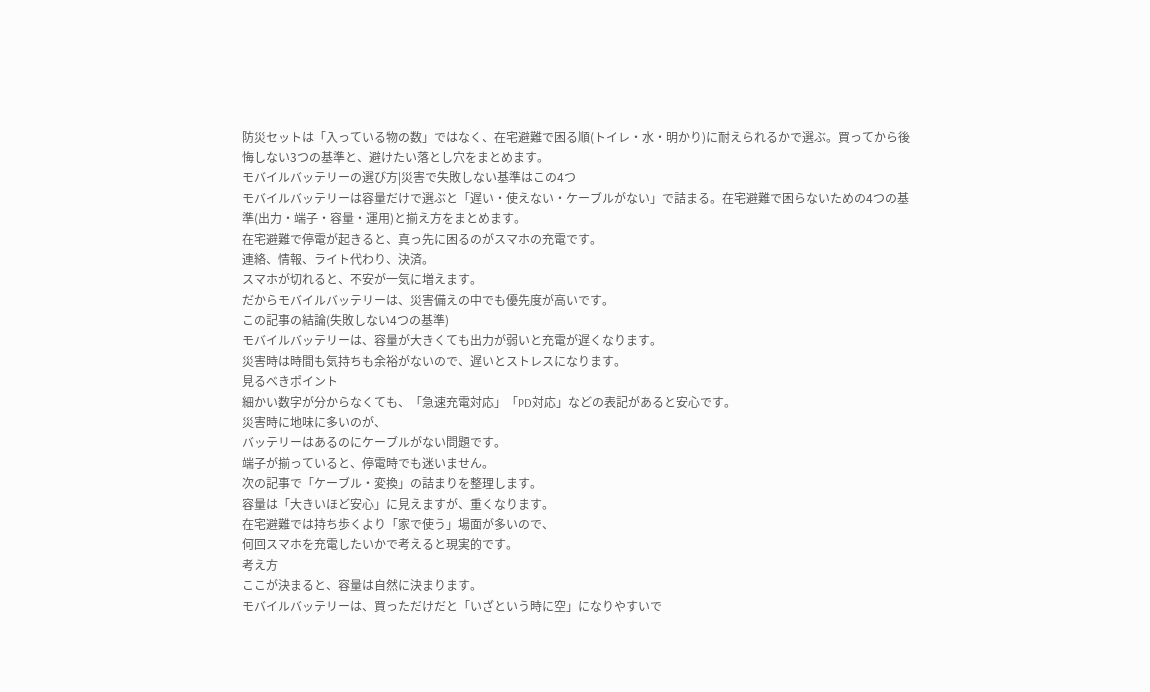防災セットは「入っている物の数」ではなく、在宅避難で困る順(トイレ・水・明かり)に耐えられるかで選ぶ。買ってから後悔しない3つの基準と、避けたい落とし穴をまとめます。
モバイルバッテリーの選び方|災害で失敗しない基準はこの4つ
モバイルバッテリーは容量だけで選ぶと「遅い・使えない・ケーブルがない」で詰まる。在宅避難で困らないための4つの基準(出力・端子・容量・運用)と揃え方をまとめます。
在宅避難で停電が起きると、真っ先に困るのがスマホの充電です。
連絡、情報、ライト代わり、決済。
スマホが切れると、不安が一気に増えます。
だからモバイルバッテリーは、災害備えの中でも優先度が高いです。
この記事の結論(失敗しない4つの基準)
モバイルバッテリーは、容量が大きくても出力が弱いと充電が遅くなります。
災害時は時間も気持ちも余裕がないので、遅いとストレスになります。
見るべきポイント
細かい数字が分からなくても、「急速充電対応」「PD対応」などの表記があると安心です。
災害時に地味に多いのが、
バッテリーはあるのにケーブルがない問題です。
端子が揃っていると、停電時でも迷いません。
次の記事で「ケーブル・変換」の詰まりを整理します。
容量は「大きいほど安心」に見えますが、重くなります。
在宅避難では持ち歩くより「家で使う」場面が多いので、
何回スマホを充電したいかで考えると現実的です。
考え方
ここが決まると、容量は自然に決まります。
モバイルバッテリーは、買っただけだと「いざという時に空」になりやすいで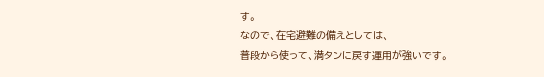す。
なので、在宅避難の備えとしては、
普段から使って、満タンに戻す運用が強いです。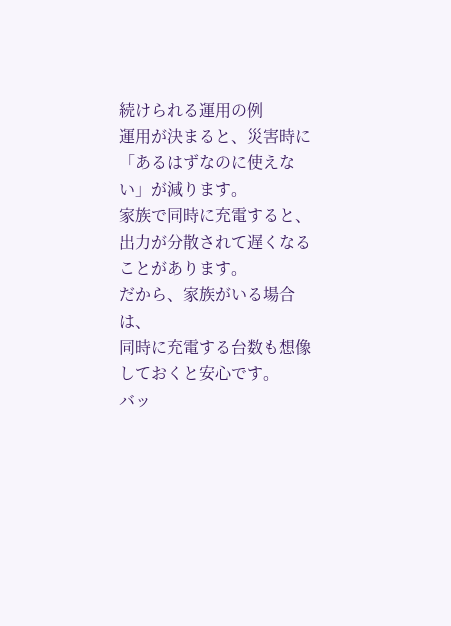続けられる運用の例
運用が決まると、災害時に「あるはずなのに使えない」が減ります。
家族で同時に充電すると、出力が分散されて遅くなることがあります。
だから、家族がいる場合は、
同時に充電する台数も想像しておくと安心です。
バッ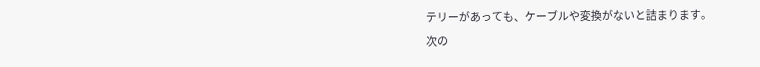テリーがあっても、ケーブルや変換がないと詰まります。
次の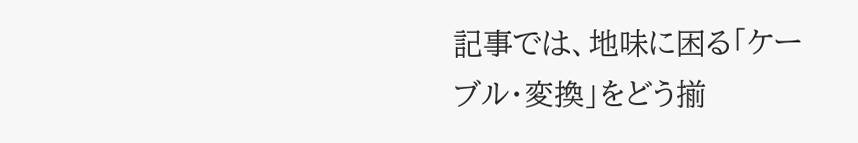記事では、地味に困る「ケーブル・変換」をどう揃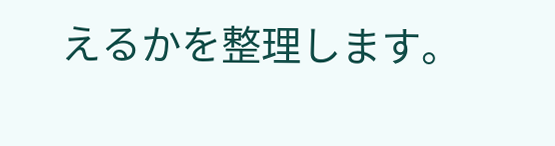えるかを整理します。